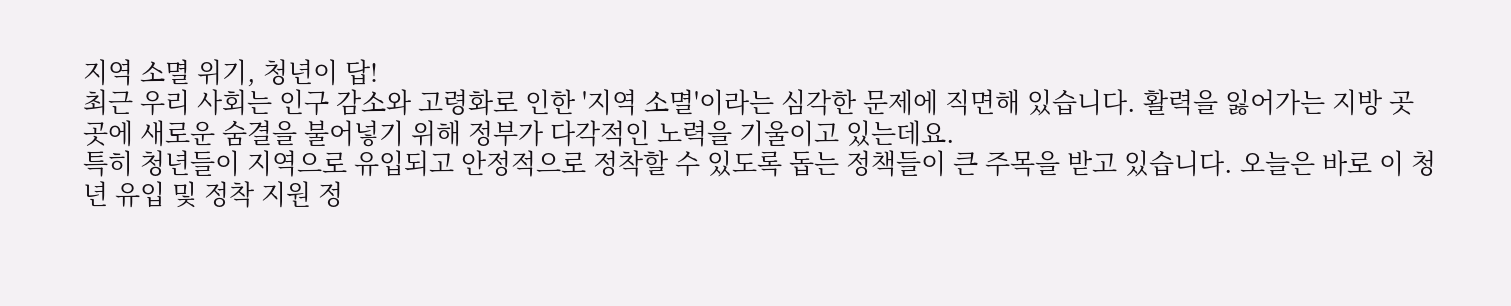지역 소멸 위기, 청년이 답!
최근 우리 사회는 인구 감소와 고령화로 인한 '지역 소멸'이라는 심각한 문제에 직면해 있습니다. 활력을 잃어가는 지방 곳곳에 새로운 숨결을 불어넣기 위해 정부가 다각적인 노력을 기울이고 있는데요.
특히 청년들이 지역으로 유입되고 안정적으로 정착할 수 있도록 돕는 정책들이 큰 주목을 받고 있습니다. 오늘은 바로 이 청년 유입 및 정착 지원 정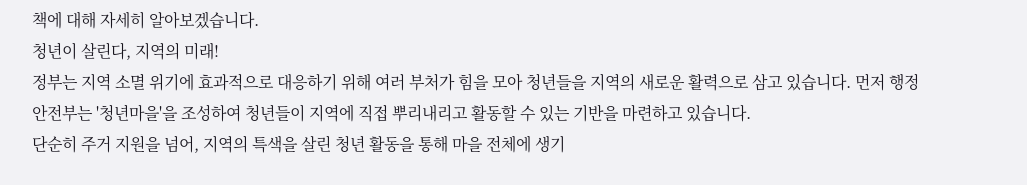책에 대해 자세히 알아보겠습니다.
청년이 살린다, 지역의 미래!
정부는 지역 소멸 위기에 효과적으로 대응하기 위해 여러 부처가 힘을 모아 청년들을 지역의 새로운 활력으로 삼고 있습니다. 먼저 행정안전부는 '청년마을'을 조성하여 청년들이 지역에 직접 뿌리내리고 활동할 수 있는 기반을 마련하고 있습니다.
단순히 주거 지원을 넘어, 지역의 특색을 살린 청년 활동을 통해 마을 전체에 생기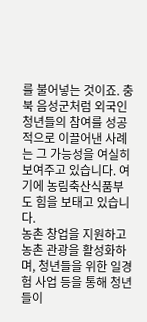를 불어넣는 것이죠. 충북 음성군처럼 외국인 청년들의 참여를 성공적으로 이끌어낸 사례는 그 가능성을 여실히 보여주고 있습니다. 여기에 농림축산식품부도 힘을 보태고 있습니다.
농촌 창업을 지원하고 농촌 관광을 활성화하며, 청년들을 위한 일경험 사업 등을 통해 청년들이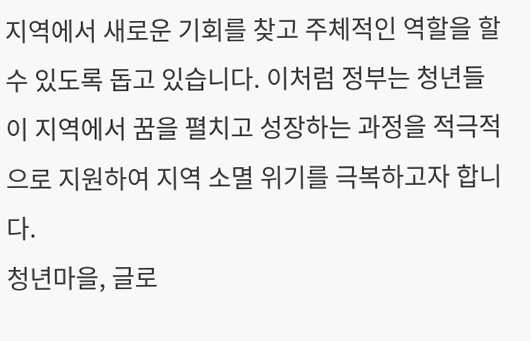지역에서 새로운 기회를 찾고 주체적인 역할을 할 수 있도록 돕고 있습니다. 이처럼 정부는 청년들이 지역에서 꿈을 펼치고 성장하는 과정을 적극적으로 지원하여 지역 소멸 위기를 극복하고자 합니다.
청년마을, 글로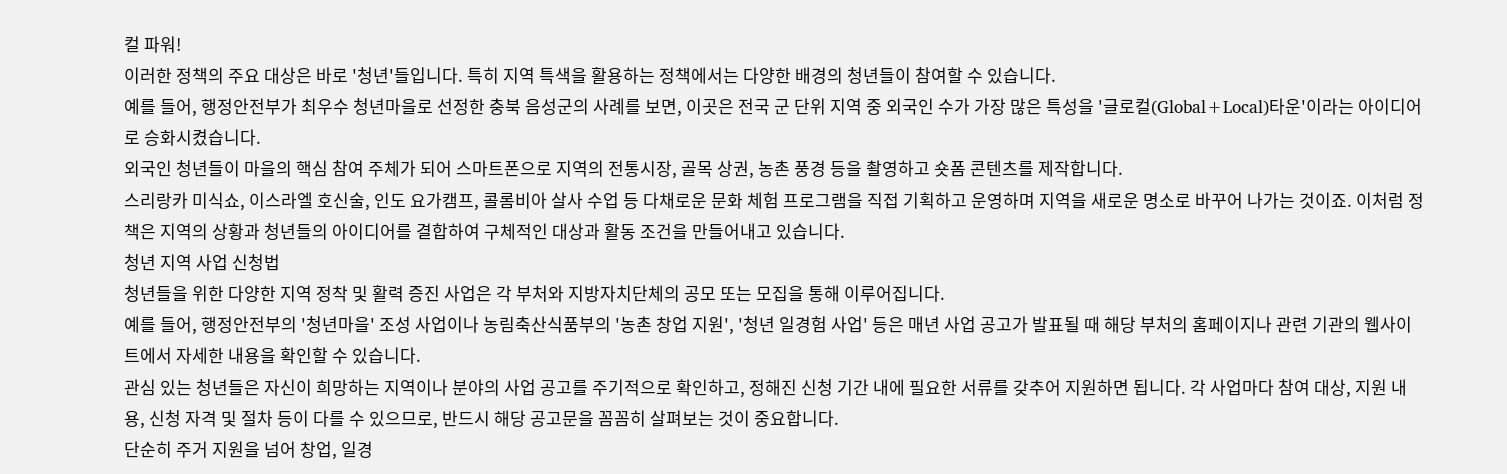컬 파워!
이러한 정책의 주요 대상은 바로 '청년'들입니다. 특히 지역 특색을 활용하는 정책에서는 다양한 배경의 청년들이 참여할 수 있습니다.
예를 들어, 행정안전부가 최우수 청년마을로 선정한 충북 음성군의 사례를 보면, 이곳은 전국 군 단위 지역 중 외국인 수가 가장 많은 특성을 '글로컬(Global+Local)타운'이라는 아이디어로 승화시켰습니다.
외국인 청년들이 마을의 핵심 참여 주체가 되어 스마트폰으로 지역의 전통시장, 골목 상권, 농촌 풍경 등을 촬영하고 숏폼 콘텐츠를 제작합니다.
스리랑카 미식쇼, 이스라엘 호신술, 인도 요가캠프, 콜롬비아 살사 수업 등 다채로운 문화 체험 프로그램을 직접 기획하고 운영하며 지역을 새로운 명소로 바꾸어 나가는 것이죠. 이처럼 정책은 지역의 상황과 청년들의 아이디어를 결합하여 구체적인 대상과 활동 조건을 만들어내고 있습니다.
청년 지역 사업 신청법
청년들을 위한 다양한 지역 정착 및 활력 증진 사업은 각 부처와 지방자치단체의 공모 또는 모집을 통해 이루어집니다.
예를 들어, 행정안전부의 '청년마을' 조성 사업이나 농림축산식품부의 '농촌 창업 지원', '청년 일경험 사업' 등은 매년 사업 공고가 발표될 때 해당 부처의 홈페이지나 관련 기관의 웹사이트에서 자세한 내용을 확인할 수 있습니다.
관심 있는 청년들은 자신이 희망하는 지역이나 분야의 사업 공고를 주기적으로 확인하고, 정해진 신청 기간 내에 필요한 서류를 갖추어 지원하면 됩니다. 각 사업마다 참여 대상, 지원 내용, 신청 자격 및 절차 등이 다를 수 있으므로, 반드시 해당 공고문을 꼼꼼히 살펴보는 것이 중요합니다.
단순히 주거 지원을 넘어 창업, 일경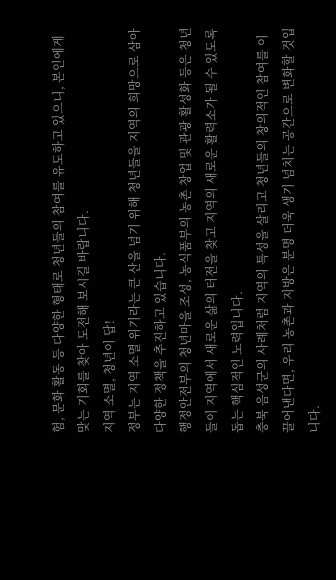험, 문화 활동 등 다양한 형태로 청년들의 참여를 유도하고 있으니, 본인에게 맞는 기회를 찾아 도전해 보시길 바랍니다.
지역 소멸, 청년이 답!
정부는 지역 소멸 위기라는 큰 산을 넘기 위해 청년들을 지역의 희망으로 삼아 다양한 정책을 추진하고 있습니다.
행정안전부의 청년마을 조성, 농식품부의 농촌 창업 및 관광 활성화 등은 청년들이 지역에서 새로운 삶의 터전을 찾고 지역의 새로운 활력소가 될 수 있도록 돕는 핵심적인 노력입니다.
충북 음성군의 사례처럼 지역의 특성을 살리고 청년들의 창의적인 참여를 이끌어낸다면, 우리 농촌과 지방은 분명 더욱 생기 넘치는 공간으로 변화할 것입니다.